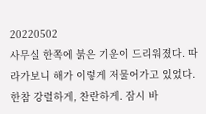20220502
사무실 한쪽에 붉은 기운이 드리워졌다. 따라가보니 해가 이렇게 저물어가고 있었다. 한참 강렬하게, 찬란하게. 잠시 바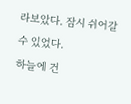라보았다. 잠시 쉬어갈 수 있었다.
하늘에 건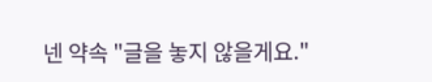넨 약속 "글을 놓지 않을게요."